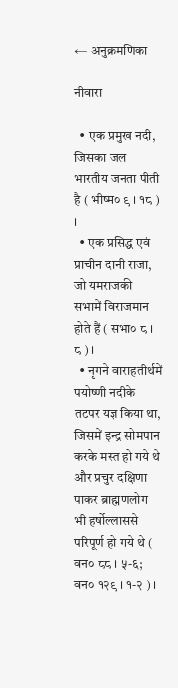← अनुक्रमणिका

नीवारा

  • एक प्रमुख नदी, जिसका जल भारतीय जनता पीती है ( भीष्म० ९ । १८ ) ।
  • एक प्रसिद्ध एवं प्राचीन दानी राजा, जो यमराजकी सभामें विराजमान होते हैं ( सभा० ८ । ८ ) ।
  • नृगने वाराहतीर्थमें पयोष्णी नदीके तटपर यज्ञ किया था, जिसमें इन्द्र सोमपान करके मस्त हो गये थे और प्रचुर दक्षिणा पाकर ब्राह्मणलोग भी हर्षोल्लाससे परिपूर्ण हो गये थे ( वन० ८८ । ५-६; वन० १२९ । १-२ ) ।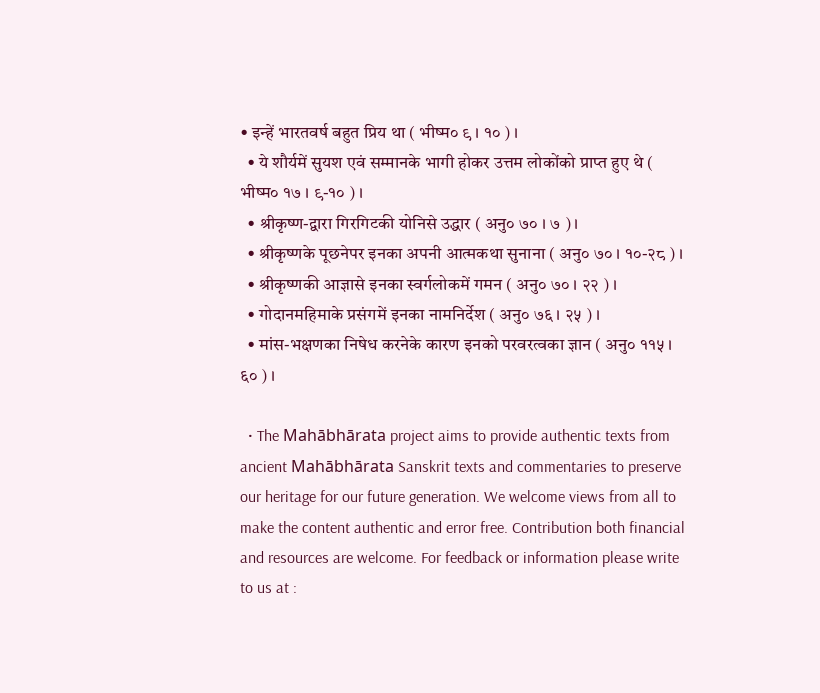• इन्हें भारतवर्ष बहुत प्रिय था ( भीष्म० ९ । १० ) ।
  • ये शौर्यमें सुयश एवं सम्मानके भागी होकर उत्तम लोकोंको प्राप्त हुए थे ( भीष्म० १७ । ९-१० ) ।
  • श्रीकृष्ण-द्वारा गिरगिटकी योनिसे उद्धार ( अनु० ७० । ७ ) ।
  • श्रीकृष्णके पूछनेपर इनका अपनी आत्मकथा सुनाना ( अनु० ७० । १०-२८ ) ।
  • श्रीकृष्णकी आज्ञासे इनका स्वर्गलोकमें गमन ( अनु० ७० । २२ ) ।
  • गोदानमहिमाके प्रसंगमें इनका नामनिर्देश ( अनु० ७६ । २५ ) ।
  • मांस-भक्षणका निषेध करनेके कारण इनको परवरत्वका ज्ञान ( अनु० ११५ । ६० ) ।

  • The Mahābhārata project aims to provide authentic texts from ancient Mahābhārata Sanskrit texts and commentaries to preserve our heritage for our future generation. We welcome views from all to make the content authentic and error free. Contribution both financial and resources are welcome. For feedback or information please write to us at :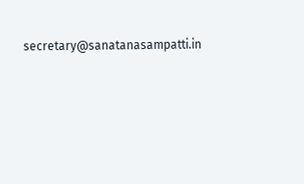secretary@sanatanasampatti.in